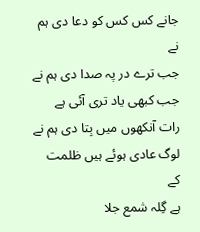جانے کس کس کو دعا دی ہم نے
جب ترے در پہ صدا دی ہم نے
جب کبھی یاد تری آئی ہے
رات آنکھوں میں بِتا دی ہم نے
لوگ عادی ہوئے ہیں ظلمت کے
ہے گِلہ شمع جلا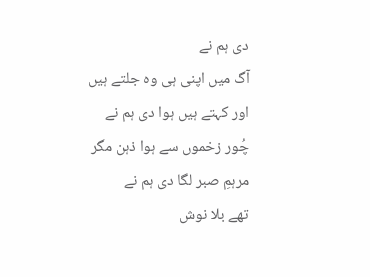دی ہم نے
آگ میں اپنی ہی وہ جلتے ہیں
اور کہتے ہیں ہوا دی ہم نے
چُور زخموں سے ہوا ذہن مگر
مرہمِ صبر لگا دی ہم نے
تھے بلا نوش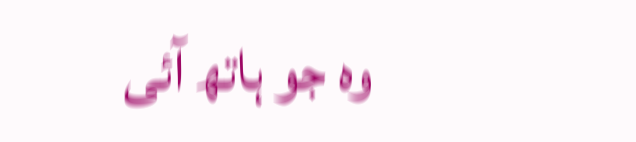وہ جو ہاتھ آئی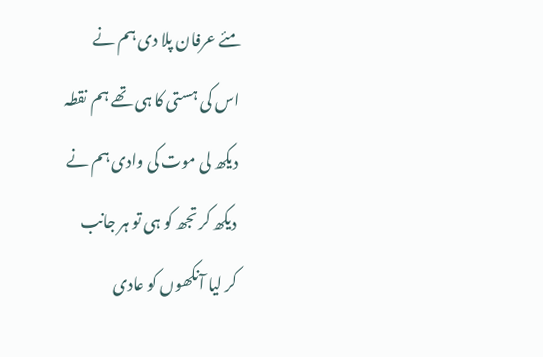مئے عرفان پلا دی ہم نے
اس کی ہستی کا ہی تھے ہم نقطہ
دیکھ لی موت کی وادی ہم نے
دیکھ کر تجھ کو ہی تو ہر جانب
کر لیا آنکھوں کو عادی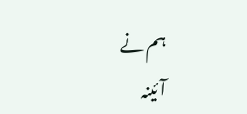ہم نے
آئینہ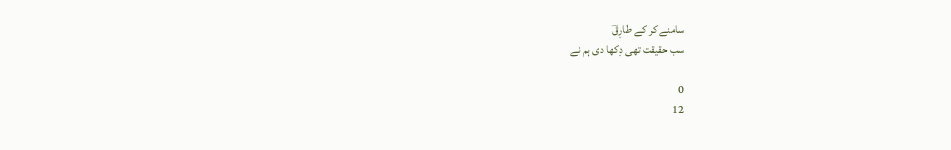سامنے کر کے طارِقؔ
سب حقیقت تھی دِکھا دی ہم نے

0
12